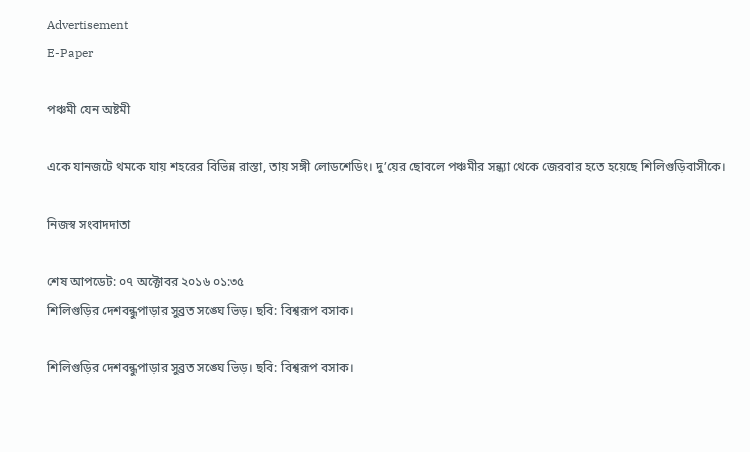Advertisement
E-Paper

পঞ্চমী যেন অষ্টমী

একে যানজটে থমকে যায় শহরের বিভিন্ন রাস্তা, তায় সঙ্গী লোডশেডিং। দু’য়ের ছোবলে পঞ্চমীর সন্ধ্যা থেকে জেরবার হতে হয়েছে শিলিগুড়িবাসীকে।

নিজস্ব সংবাদদাতা

শেষ আপডেট: ০৭ অক্টোবর ২০১৬ ০১:৩৫
শিলিগুড়ির দেশবন্ধুপাড়ার সুব্রত সঙ্ঘে ভিড়। ছবি: বিশ্বরূপ বসাক।

শিলিগুড়ির দেশবন্ধুপাড়ার সুব্রত সঙ্ঘে ভিড়। ছবি: বিশ্বরূপ বসাক।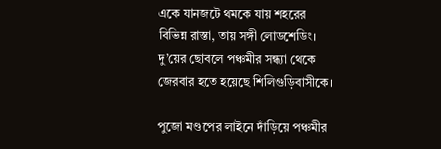একে যানজটে থমকে যায় শহরের বিভিন্ন রাস্তা, তায় সঙ্গী লোডশেডিং। দু’য়ের ছোবলে পঞ্চমীর সন্ধ্যা থেকে জেরবার হতে হয়েছে শিলিগুড়িবাসীকে।

পুজো মণ্ডপের লাইনে দাঁড়িয়ে পঞ্চমীর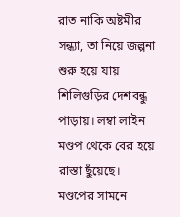রাত নাকি অষ্টমীর সন্ধ্যা, তা নিয়ে জল্পনা শুরু হয়ে যায় শিলিগুড়ির দেশবন্ধু পাড়ায়। লম্বা লাইন মণ্ডপ থেকে বের হয়ে রাস্তা ছুঁয়েছে। মণ্ডপের সামনে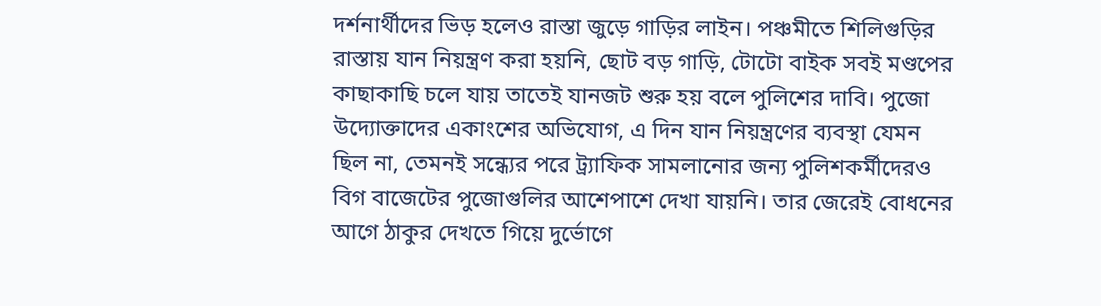দর্শনার্থীদের ভিড় হলেও রাস্তা জুড়ে গাড়ির লাইন। পঞ্চমীতে শিলিগুড়ির রাস্তায় যান নিয়ন্ত্রণ করা হয়নি, ছোট বড় গাড়ি, টোটো বাইক সবই মণ্ডপের কাছাকাছি চলে যায় তাতেই যানজট শুরু হয় বলে পুলিশের দাবি। পুজো উদ্যোক্তাদের একাংশের অভিযোগ, এ দিন যান নিয়ন্ত্রণের ব্যবস্থা যেমন ছিল না, তেমনই সন্ধ্যের পরে ট্র্যাফিক সামলানোর জন্য পুলিশকর্মীদেরও বিগ বাজেটের পুজোগুলির আশেপাশে দেখা যায়নি। তার জেরেই বোধনের আগে ঠাকুর দেখতে গিয়ে দুর্ভোগে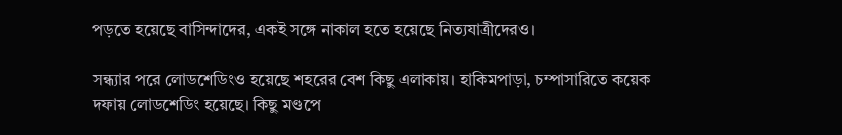পড়তে হয়েছে বাসিন্দাদের, একই সঙ্গে নাকাল হতে হয়েছে নিত্যযাত্রীদেরও।

সন্ধ্যার পরে লোডশেডিংও হয়েছে শহরের বেশ কিছু এলাকায়। হাকিমপাড়া, চম্পাসারিতে কয়েক দফায় লোডশেডিং হয়েছে। কিছু মণ্ডপে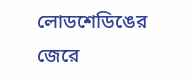লোডশেডিঙের জেরে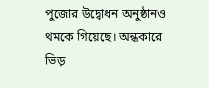পুজোর উদ্বোধন অনুষ্ঠানও থমকে গিয়েছে। অন্ধকারে ভিড়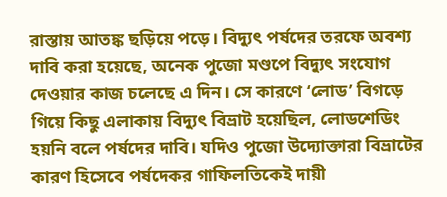রাস্তায় আতঙ্ক ছড়িয়ে পড়ে। বিদ্যুৎ পর্ষদের তরফে অবশ্য দাবি করা হয়েছে, অনেক পুজো মণ্ডপে বিদ্যুৎ সংযোগ দেওয়ার কাজ চলেছে এ দিন। সে কারণে ‘লোড’ বিগড়ে গিয়ে কিছু এলাকায় বিদ্যুৎ বিভ্রাট হয়েছিল, লোডশেডিং হয়নি বলে পর্ষদের দাবি। যদিও পুজো উদ্যোক্তারা বিভ্রাটের কারণ হিসেবে পর্ষদেকর গাফিলতিকেই দায়ী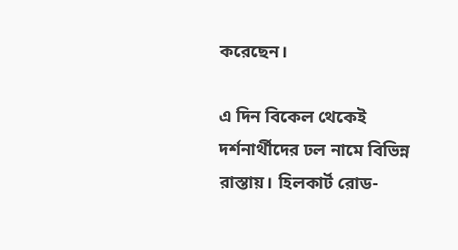করেছেন।

এ দিন বিকেল থেকেই দর্শনার্থীদের ঢল নামে বিভিন্ন রাস্তায়। হিলকার্ট রোড-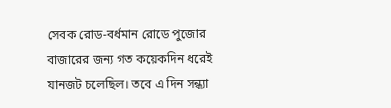সেবক রোড-বর্ধমান রোডে পুজোর বাজারের জন্য গত কয়েকদিন ধরেই যানজট চলেছিল। তবে এ দিন সন্ধ্যা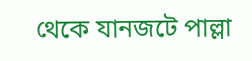থেকে যানজটে পাল্লা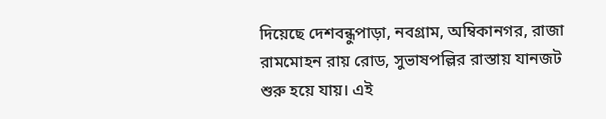দিয়েছে দেশবন্ধুপাড়া, নবগ্রাম, অম্বিকানগর, রাজা রামমোহন রায় রোড, সুভাষপল্লির রাস্তায় যানজট শুরু হয়ে যায়। এই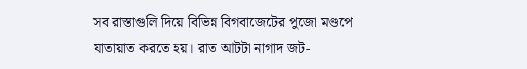সব রাস্তাগুলি দিয়ে বিভিন্ন বিগবাজেটের পুজো মণ্ডপে যাতায়াত করতে হয়। রাত আটটা নাগাদ জট-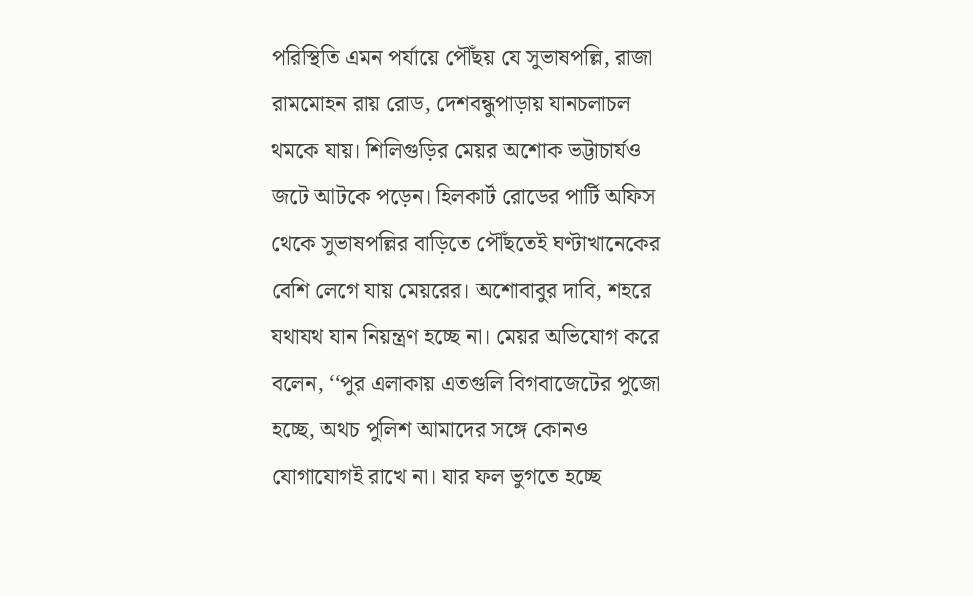পরিস্থিতি এমন পর্যায়ে পৌঁছয় যে সুভাষপল্লি, রাজা রামমোহন রায় রোড, দেশবন্ধুপাড়ায় যানচলাচল থমকে যায়। শিলিগুড়ির মেয়র অশোক ভট্টাচার্যও জটে আটকে পড়েন। হিলকার্ট রোডের পার্টি অফিস থেকে সুভাষপল্লির বাড়িতে পৌঁছতেই ঘণ্টাখানেকের বেশি লেগে যায় মেয়রের। অশোবাবুর দাবি, শহরে যথাযথ যান নিয়ন্ত্রণ হচ্ছে না। মেয়র অভিযোগ করে বলেন, ‘‘পুর এলাকায় এতগুলি বিগবাজেটের পুজো হচ্ছে, অথচ পুলিশ আমাদের সঙ্গে কোনও যোগাযোগই রাখে না। যার ফল ভুগতে হচ্ছে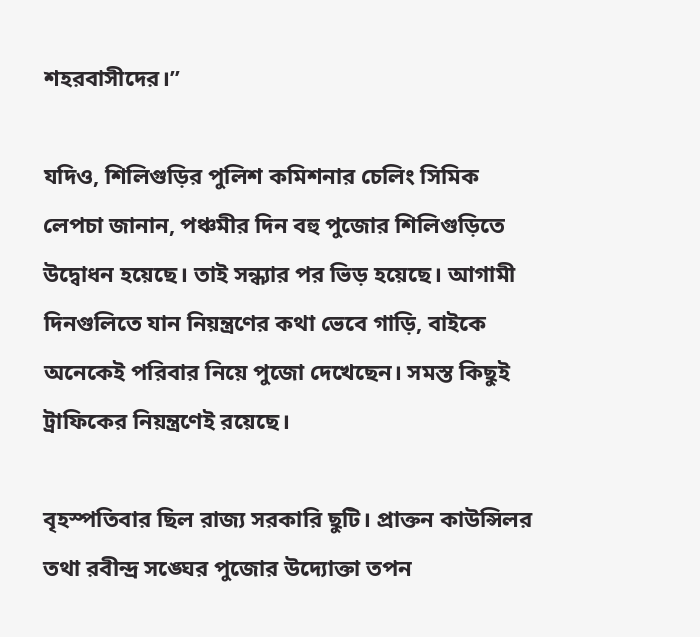শহরবাসীদের।’’

যদিও, শিলিগুড়ির পুলিশ কমিশনার চেলিং সিমিক লেপচা জানান, পঞ্চমীর দিন বহু পুজোর শিলিগুড়িতে উদ্বোধন হয়েছে। তাই সন্ধ্যার পর ভিড় হয়েছে। আগামী দিনগুলিতে যান নিয়ন্ত্রণের কথা ভেবে গাড়ি, বাইকে অনেকেই পরিবার নিয়ে পুজো দেখেছেন। সমস্ত কিছুই ট্রাফিকের নিয়ন্ত্রণেই রয়েছে।

বৃহস্পতিবার ছিল রাজ্য সরকারি ছুটি। প্রাক্তন কাউন্সিলর তথা রবীন্দ্র সঙ্ঘের পুজোর উদ্যোক্তা তপন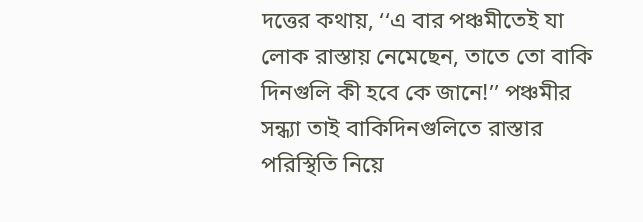দত্তের কথায়, ‘‘এ বার পঞ্চমীতেই যা লোক রাস্তায় নেমেছেন, তাতে তো বাকি দিনগুলি কী হবে কে জানে!’’ পঞ্চমীর সন্ধ্যা তাই বাকিদিনগুলিতে রাস্তার পরিস্থিতি নিয়ে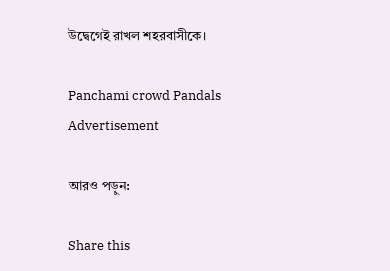উদ্বেগেই রাখল শহরবাসীকে।

Panchami crowd Pandals
Advertisement

আরও পড়ুন:

Share this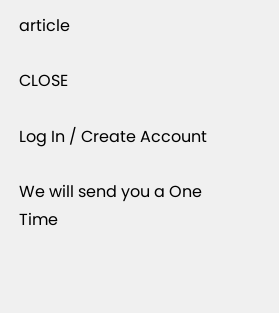article

CLOSE

Log In / Create Account

We will send you a One Time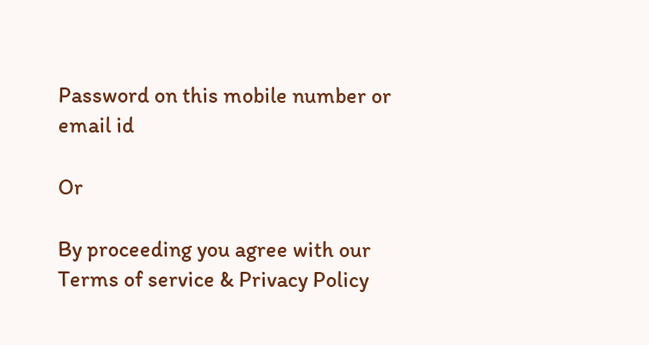Password on this mobile number or email id

Or

By proceeding you agree with our Terms of service & Privacy Policy